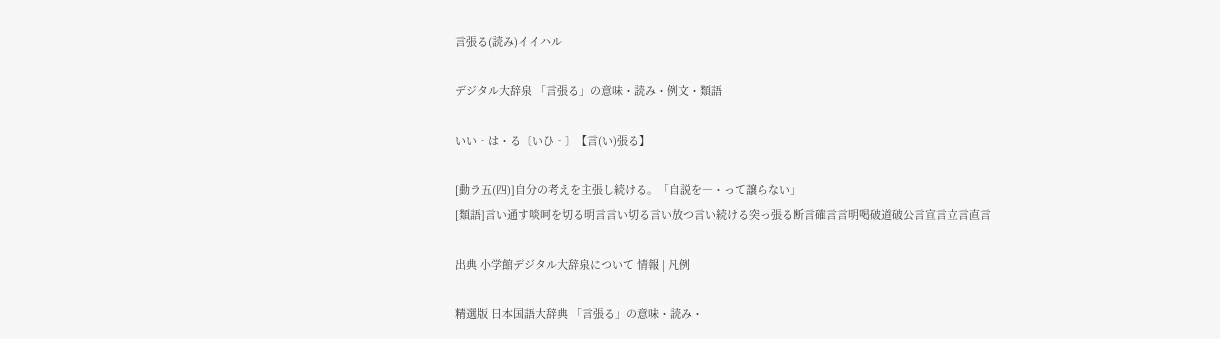言張る(読み)イイハル

デジタル大辞泉 「言張る」の意味・読み・例文・類語

いい‐は・る〔いひ‐〕【言(い)張る】

[動ラ五(四)]自分の考えを主張し続ける。「自説を―・って譲らない」
[類語]言い通す啖呵を切る明言言い切る言い放つ言い続ける突っ張る断言確言言明喝破道破公言宣言立言直言

出典 小学館デジタル大辞泉について 情報 | 凡例

精選版 日本国語大辞典 「言張る」の意味・読み・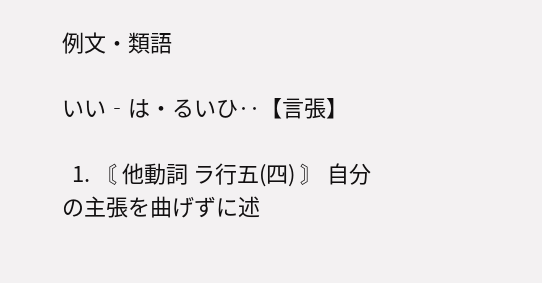例文・類語

いい‐は・るいひ‥【言張】

  1. 〘 他動詞 ラ行五(四) 〙 自分の主張を曲げずに述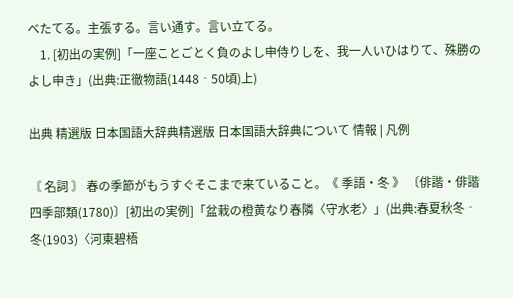べたてる。主張する。言い通す。言い立てる。
    1. [初出の実例]「一座ことごとく負のよし申侍りしを、我一人いひはりて、殊勝のよし申き」(出典:正徹物語(1448‐50頃)上)

出典 精選版 日本国語大辞典精選版 日本国語大辞典について 情報 | 凡例

〘 名詞 〙 春の季節がもうすぐそこまで来ていること。《 季語・冬 》 〔俳諧・俳諧四季部類(1780)〕[初出の実例]「盆栽の橙黄なり春隣〈守水老〉」(出典:春夏秋冬‐冬(1903)〈河東碧梧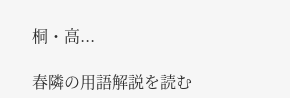桐・高...

春隣の用語解説を読む